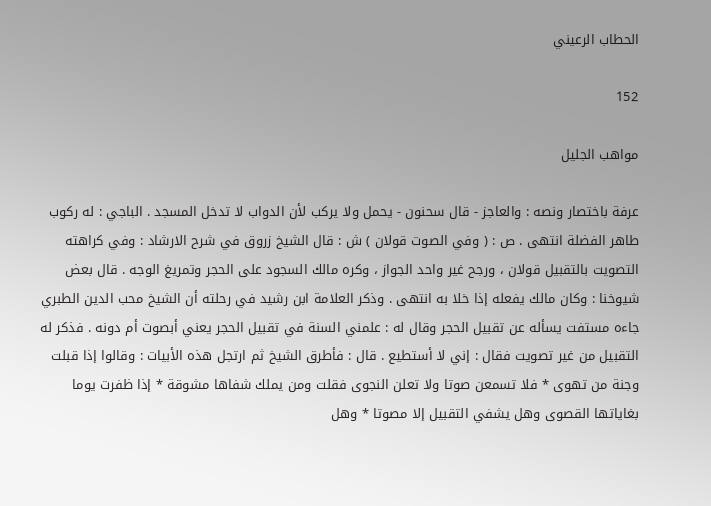الحطاب الرعيني

152

مواهب الجليل

عرفة باختصار ونصه : والعاجز - قال سحنون - يحمل ولا يركب لأن الدواب لا تدخل المسجد . الباجي : له ركوب طاهر الفضلة انتهى . ص : ( وفي الصوت قولان ) ش : قال الشيخ زروق في شرح الارشاد : وفي كراهته التصويت بالتقبيل قولان ، ورجح غير واحد الجواز ، وكره مالك السجود على الحجر وتمريغ الوجه . قال بعض شيوخنا : وكان مالك يفعله إذا خلا به انتهى . وذكر العلامة ابن رشيد في رحلته أن الشيخ محب الدين الطبري جاءه مستفت يسأله عن تقبيل الحجر وقال له : علمني السنة في تقبيل الحجر يعني أبصوت أم دونه . فذكر له التقبيل من غير تصويت فقال : إني لا أستطيع . قال : فأطرق الشيخ ثم ارتجل هذه الأبيات : وقالوا إذا قبلت وجنة من تهوى * فلا تسمعن صوتا ولا تعلن النجوى فقلت ومن يملك شفاها مشوقة * إذا ظفرت يوما بغاياتها القصوى وهل يشفي التقبيل إلا مصوتا * وهل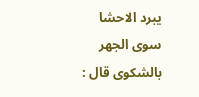يبرد الاحشا سوى الجهر بالشكوى قال :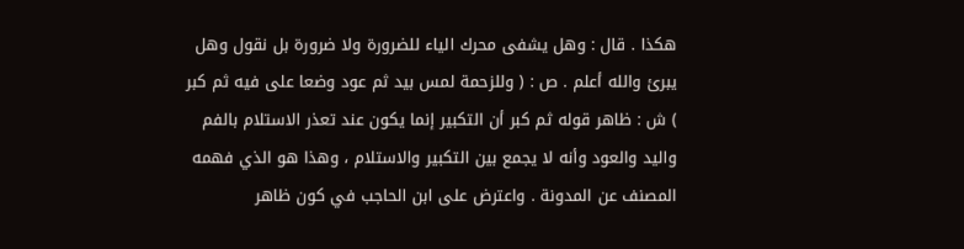هكذا . قال : وهل يشفى محرك الياء للضرورة ولا ضرورة بل نقول وهل يبرئ والله أعلم . ص : ( وللزحمة لمس بيد ثم عود وضعا على فيه ثم كبر ) ش : ظاهر قوله ثم كبر أن التكبير إنما يكون عند تعذر الاستلام بالفم واليد والعود وأنه لا يجمع بين التكبير والاستلام ، وهذا هو الذي فهمه المصنف عن المدونة . واعترض على ابن الحاجب في كون ظاهر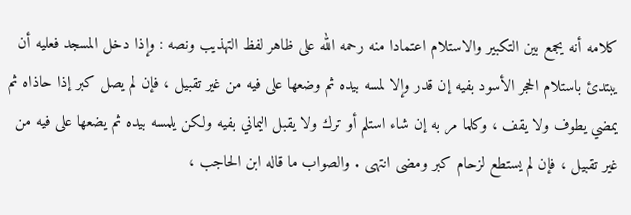كلامه أنه يجمع بين التكبير والاستلام اعتمادا منه رحمه الله على ظاهر لفظ التهذيب ونصه : وإذا دخل المسجد فعليه أن يبتدئ باستلام الحجر الأسود بفيه إن قدر وإلا لمسه بيده ثم وضعها على فيه من غير تقبيل ، فإن لم يصل كبر إذا حاذاه ثم يمضي يطوف ولا يقف ، وكلما مر به إن شاء استلم أو ترك ولا يقبل اليماني بفيه ولكن يلمسه بيده ثم يضعها على فيه من غير تقبيل ، فإن لم يستطع لزحام كبر ومضى انتهى . والصواب ما قاله ابن الحاجب ،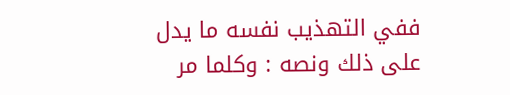ففي التهذيب نفسه ما يدل على ذلك ونصه : وكلما مر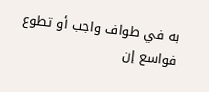به في طواف واجب أو تطوع فواسع إن